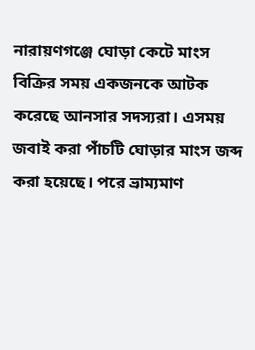নারায়ণগঞ্জে ঘোড়া কেটে মাংস বিক্রির সময় একজনকে আটক করেছে আনসার সদস্যরা। এসময় জবাই করা পাঁচটি ঘোড়ার মাংস জব্দ করা হয়েছে। পরে ভ্রাম্যমাণ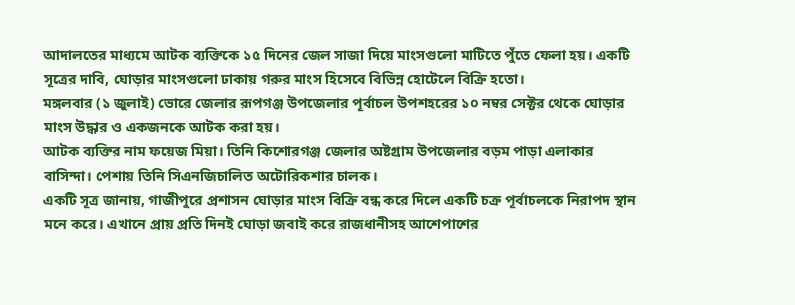আদালতের মাধ্যমে আটক ব্যক্তিকে ১৫ দিনের জেল সাজা দিয়ে মাংসগুলো মাটিতে পুঁতে ফেলা হয়। একটি সূত্রের দাবি, ঘোড়ার মাংসগুলো ঢাকায় গরুর মাংস হিসেবে বিভিন্ন হোটেলে বিক্রি হতো।
মঙ্গলবার (১ জুলাই) ভোরে জেলার রূপগঞ্জ উপজেলার পূর্বাচল উপশহরের ১০ নম্বর সেক্টর থেকে ঘোড়ার মাংস উদ্ধার ও একজনকে আটক করা হয়।
আটক ব্যক্তির নাম ফয়েজ মিয়া। তিনি কিশোরগঞ্জ জেলার অষ্টগ্রাম উপজেলার বড়ম পাড়া এলাকার বাসিন্দা। পেশায় তিনি সিএনজিচালিত অটোরিকশার চালক।
একটি সূত্র জানায়, গাজীপুরে প্রশাসন ঘোড়ার মাংস বিক্রি বন্ধ করে দিলে একটি চক্র পূর্বাচলকে নিরাপদ স্থান মনে করে। এখানে প্রায় প্রতি দিনই ঘোড়া জবাই করে রাজধানীসহ আশেপাশের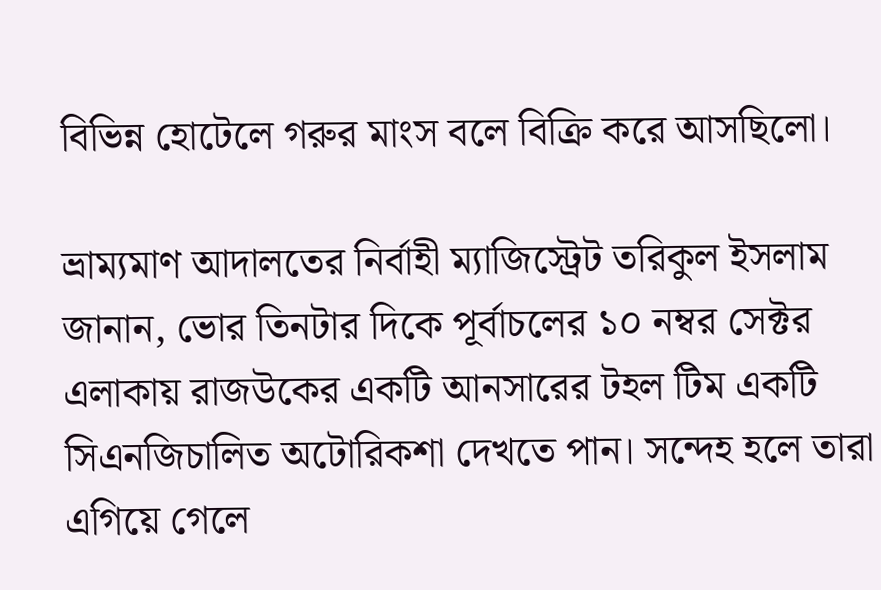বিভিন্ন হোটেলে গরুর মাংস বলে বিক্রি করে আসছিলো।

ভ্রাম্যমাণ আদালতের নির্বাহী ম্যাজিস্ট্রেট তরিকুল ইসলাম জানান, ভোর তিনটার দিকে পূর্বাচলের ১০ নম্বর সেক্টর এলাকায় রাজউকের একটি আনসারের টহল টিম একটি সিএনজিচালিত অটোরিকশা দেখতে পান। সন্দেহ হলে তারা এগিয়ে গেলে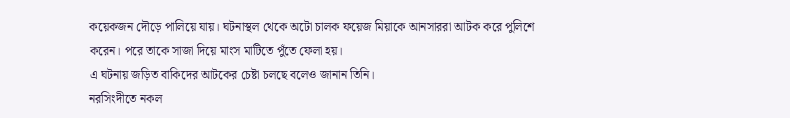কয়েকজন দৌড়ে পালিয়ে যায়। ঘটনাস্থল থেকে অটো চালক ফয়েজ মিয়াকে আনসাররা আটক করে পুলিশে করেন। পরে তাকে সাজা দিয়ে মাংস মাটিতে পুঁতে ফেলা হয়।
এ ঘটনায় জড়িত বাকিদের আটকের চেষ্টা চলছে বলেও জানান তিনি।
নরসিংদীতে নকল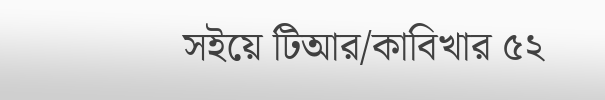সইয়ে টিআর/কাবিখার ৫২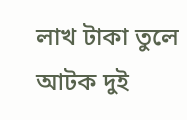লাখ টাকা তুলে আটক দুই